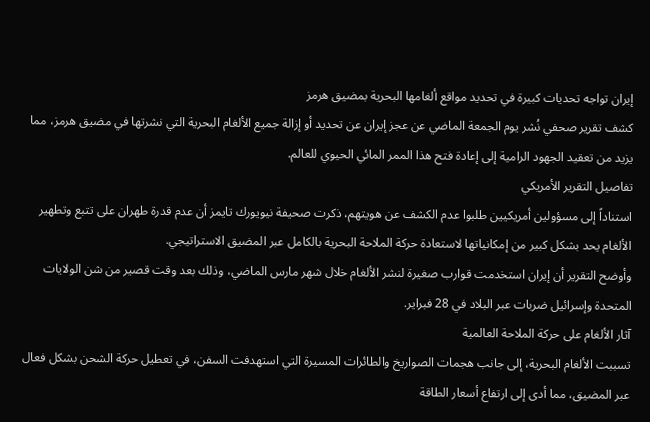إيران تواجه تحديات كبيرة في تحديد مواقع ألغامها البحرية بمضيق هرمز
كشف تقرير صحفي نُشر يوم الجمعة الماضي عن عجز إيران عن تحديد أو إزالة جميع الألغام البحرية التي نشرتها في مضيق هرمز، مما يزيد من تعقيد الجهود الرامية إلى إعادة فتح هذا الممر المائي الحيوي للعالم.
تفاصيل التقرير الأمريكي
استناداً إلى مسؤولين أمريكيين طلبوا عدم الكشف عن هويتهم، ذكرت صحيفة نيويورك تايمز أن عدم قدرة طهران على تتبع وتطهير الألغام يحد بشكل كبير من إمكانياتها لاستعادة حركة الملاحة البحرية بالكامل عبر المضيق الاستراتيجي.
وأوضح التقرير أن إيران استخدمت قوارب صغيرة لنشر الألغام خلال شهر مارس الماضي، وذلك بعد وقت قصير من شن الولايات المتحدة وإسرائيل ضربات عبر البلاد في 28 فبراير.
آثار الألغام على حركة الملاحة العالمية
تسببت الألغام البحرية، إلى جانب هجمات الصواريخ والطائرات المسيرة التي استهدفت السفن، في تعطيل حركة الشحن بشكل فعال عبر المضيق، مما أدى إلى ارتفاع أسعار الطاقة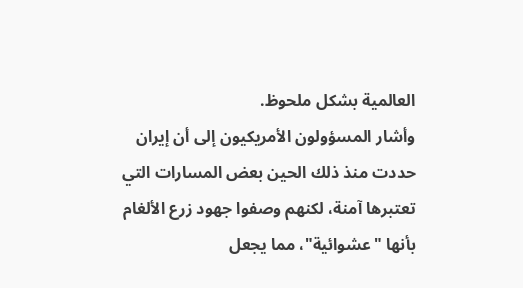العالمية بشكل ملحوظ.
وأشار المسؤولون الأمريكيون إلى أن إيران حددت منذ ذلك الحين بعض المسارات التي تعتبرها آمنة، لكنهم وصفوا جهود زرع الألغام بأنها "عشوائية"، مما يجعل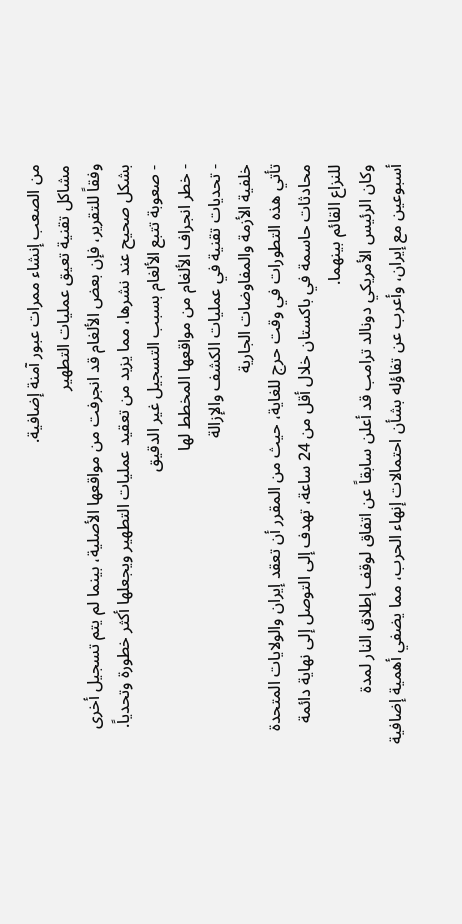من الصعب إنشاء ممرات عبور آمنة إضافية.
مشاكل تقنية تعيق عمليات التطهير
وفقاً للتقرير، فإن بعض الألغام قد انجرفت من مواقعها الأصلية، بينما لم يتم تسجيل أخرى بشكل صحيح عند نشرها، مما يزيد من تعقيد عمليات التطهير ويجعلها أكثر خطورة وتحدياً.
- صعوبة تتبع الألغام بسبب التسجيل غير الدقيق
- خطر انجراف الألغام من مواقعها المخطط لها
- تحديات تقنية في عمليات الكشف والإزالة
خلفية الأزمة والمفاوضات الجارية
تأتي هذه التطورات في وقت حرج للغاية، حيث من المقرر أن تعقد إيران والولايات المتحدة محادثات حاسمة في باكستان خلال أقل من 24 ساعة، تهدف إلى التوصل إلى نهاية دائمة للنزاع القائم بينهما.
وكان الرئيس الأمريكي دونالد ترامب قد أعلن سابقاً عن اتفاق لوقف إطلاق النار لمدة أسبوعين مع إيران، وأعرب عن تفاؤله بشأن احتمالات إنهاء الحرب، مما يضفي أهمية إضافية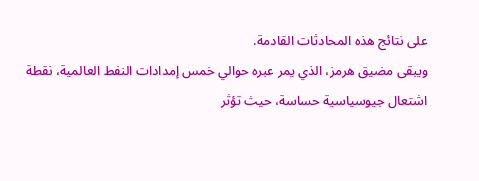على نتائج هذه المحادثات القادمة.
ويبقى مضيق هرمز، الذي يمر عبره حوالي خمس إمدادات النفط العالمية، نقطة اشتعال جيوسياسية حساسة، حيث تؤثر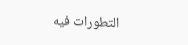التطورات فيه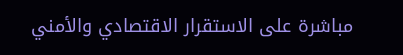مباشرة على الاستقرار الاقتصادي والأمني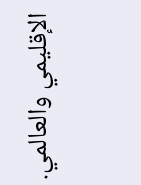الإقليمي والعالمي.